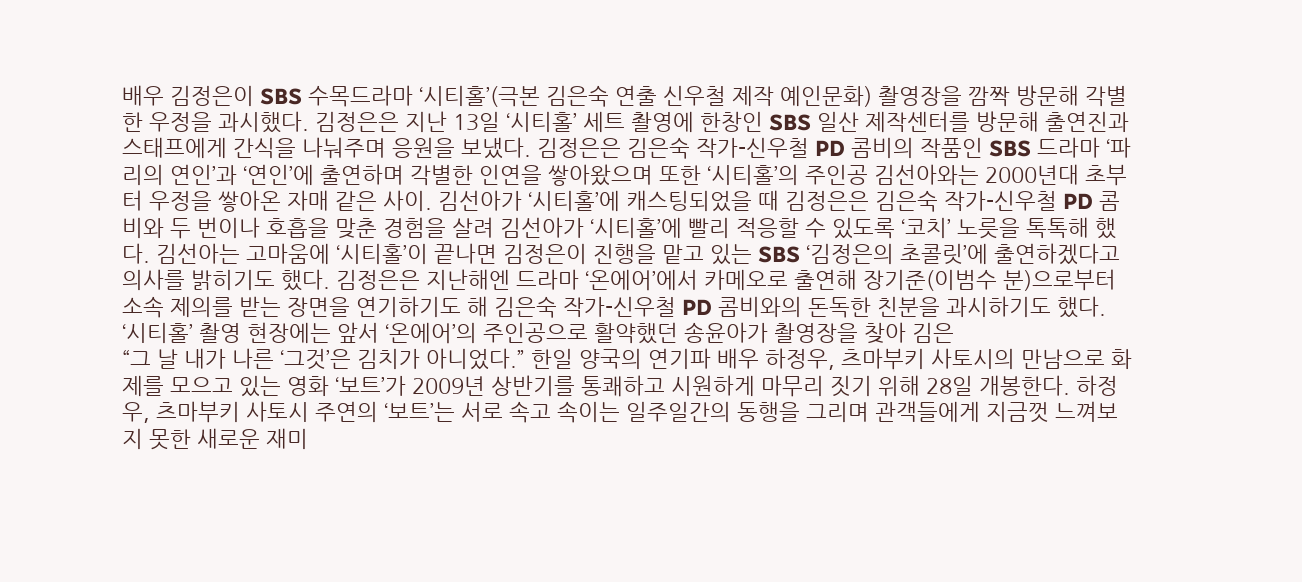배우 김정은이 SBS 수목드라마 ‘시티홀’(극본 김은숙 연출 신우철 제작 예인문화) 촬영장을 깜짝 방문해 각별한 우정을 과시했다. 김정은은 지난 13일 ‘시티홀’ 세트 촬영에 한창인 SBS 일산 제작센터를 방문해 출연진과 스태프에게 간식을 나눠주며 응원을 보냈다. 김정은은 김은숙 작가-신우철 PD 콤비의 작품인 SBS 드라마 ‘파리의 연인’과 ‘연인’에 출연하며 각별한 인연을 쌓아왔으며 또한 ‘시티홀’의 주인공 김선아와는 2000년대 초부터 우정을 쌓아온 자매 같은 사이. 김선아가 ‘시티홀’에 캐스팅되었을 때 김정은은 김은숙 작가-신우철 PD 콤비와 두 번이나 호흡을 맞춘 경험을 살려 김선아가 ‘시티홀’에 빨리 적응할 수 있도록 ‘코치’ 노릇을 톡톡해 했다. 김선아는 고마움에 ‘시티홀’이 끝나면 김정은이 진행을 맡고 있는 SBS ‘김정은의 초콜릿’에 출연하겠다고 의사를 밝히기도 했다. 김정은은 지난해엔 드라마 ‘온에어’에서 카메오로 출연해 장기준(이범수 분)으로부터 소속 제의를 받는 장면을 연기하기도 해 김은숙 작가-신우철 PD 콤비와의 돈독한 친분을 과시하기도 했다. ‘시티홀’ 촬영 현장에는 앞서 ‘온에어’의 주인공으로 활약했던 송윤아가 촬영장을 찾아 김은
“그 날 내가 나른 ‘그것’은 김치가 아니었다.” 한일 양국의 연기파 배우 하정우, 츠마부키 사토시의 만남으로 화제를 모으고 있는 영화 ‘보트’가 2009년 상반기를 통쾌하고 시원하게 마무리 짓기 위해 28일 개봉한다. 하정우, 츠마부키 사토시 주연의 ‘보트’는 서로 속고 속이는 일주일간의 동행을 그리며 관객들에게 지금껏 느껴보지 못한 새로운 재미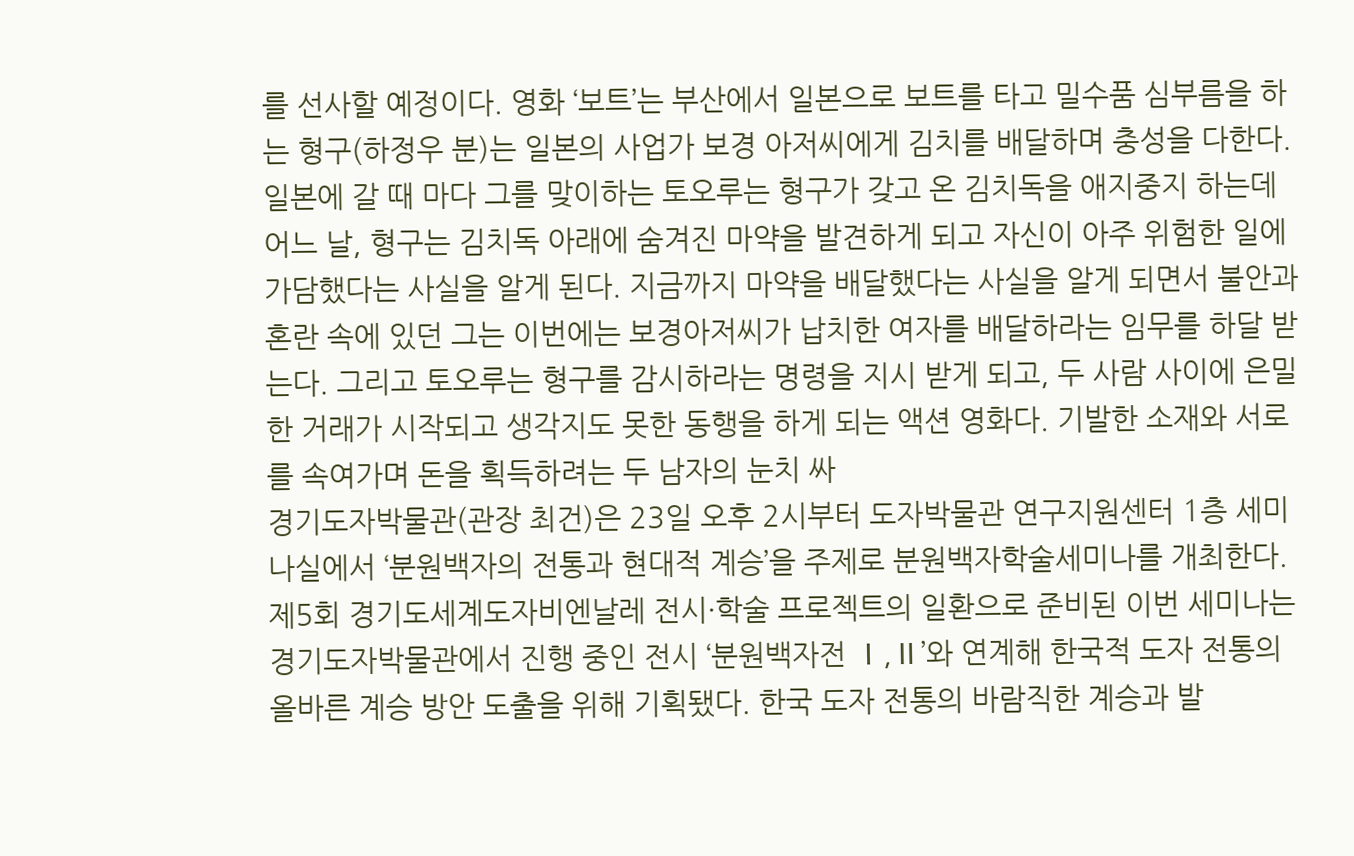를 선사할 예정이다. 영화 ‘보트’는 부산에서 일본으로 보트를 타고 밀수품 심부름을 하는 형구(하정우 분)는 일본의 사업가 보경 아저씨에게 김치를 배달하며 충성을 다한다. 일본에 갈 때 마다 그를 맞이하는 토오루는 형구가 갖고 온 김치독을 애지중지 하는데 어느 날, 형구는 김치독 아래에 숨겨진 마약을 발견하게 되고 자신이 아주 위험한 일에 가담했다는 사실을 알게 된다. 지금까지 마약을 배달했다는 사실을 알게 되면서 불안과 혼란 속에 있던 그는 이번에는 보경아저씨가 납치한 여자를 배달하라는 임무를 하달 받는다. 그리고 토오루는 형구를 감시하라는 명령을 지시 받게 되고, 두 사람 사이에 은밀한 거래가 시작되고 생각지도 못한 동행을 하게 되는 액션 영화다. 기발한 소재와 서로를 속여가며 돈을 획득하려는 두 남자의 눈치 싸
경기도자박물관(관장 최건)은 23일 오후 2시부터 도자박물관 연구지원센터 1층 세미나실에서 ‘분원백자의 전통과 현대적 계승’을 주제로 분원백자학술세미나를 개최한다. 제5회 경기도세계도자비엔날레 전시·학술 프로젝트의 일환으로 준비된 이번 세미나는 경기도자박물관에서 진행 중인 전시 ‘분원백자전 Ⅰ,Ⅱ’와 연계해 한국적 도자 전통의 올바른 계승 방안 도출을 위해 기획됐다. 한국 도자 전통의 바람직한 계승과 발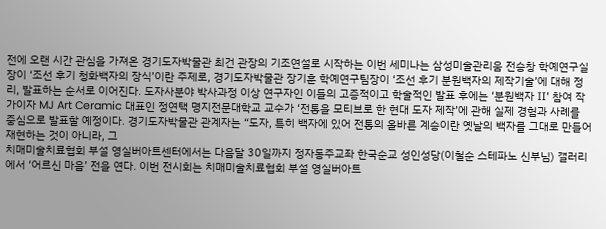전에 오랜 시간 관심을 가져온 경기도자박물관 최건 관장의 기조연설로 시작하는 이번 세미나는 삼성미술관리움 전승창 학예연구실장이 ‘조선 후기 청화백자의 장식’이란 주제로, 경기도자박물관 장기훈 학예연구팀장이 ‘조선 후기 분원백자의 제작기술’에 대해 정리, 발표하는 순서로 이어진다. 도자사분야 박사과정 이상 연구자인 이들의 고증적이고 학술적인 발표 후에는 ‘분원백자 Ⅱ’ 참여 작가이자 MJ Art Ceramic 대표인 정연택 명지전문대학교 교수가 ‘전통을 모티브로 한 현대 도자 제작’에 관해 실제 경험과 사례를 중심으로 발표할 예정이다. 경기도자박물관 관계자는 “도자, 특히 백자에 있어 전통의 올바른 계승이란 옛날의 백자를 그대로 만들어 재현하는 것이 아니라, 그
치매미술치료협회 부설 영실버아트센터에서는 다음달 30일까지 정자동주교좌 한국순교 성인성당(이철순 스테파노 신부님) 갤러리에서 ‘어르신 마음’ 전을 연다. 이번 전시회는 치매미술치료협회 부설 영실버아트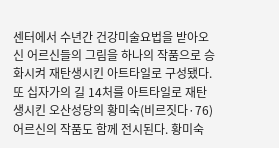센터에서 수년간 건강미술요법을 받아오신 어르신들의 그림을 하나의 작품으로 승화시켜 재탄생시킨 아트타일로 구성됐다. 또 십자가의 길 14처를 아트타일로 재탄생시킨 오산성당의 황미숙(비르짓다·76) 어르신의 작품도 함께 전시된다. 황미숙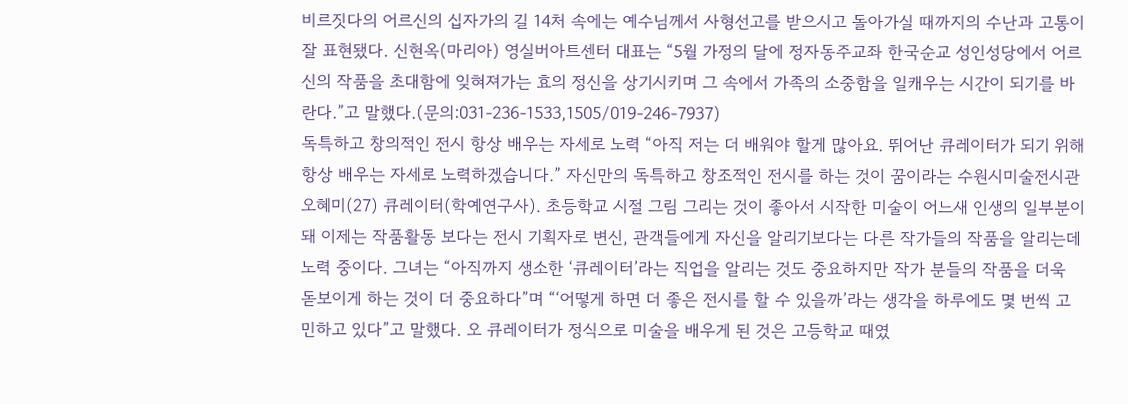비르짓다의 어르신의 십자가의 길 14처 속에는 예수님께서 사형선고를 받으시고 돌아가실 때까지의 수난과 고통이 잘 표현됐다. 신현옥(마리아) 영실버아트센터 대표는 “5월 가정의 달에 정자동주교좌 한국순교 성인성당에서 어르신의 작품을 초대함에 잊혀져가는 효의 정신을 상기시키며 그 속에서 가족의 소중함을 일캐우는 시간이 되기를 바란다.”고 말했다.(문의:031-236-1533,1505/019-246-7937)
독특하고 창의적인 전시 항상 배우는 자세로 노력 “아직 저는 더 배워야 할게 많아요. 뛰어난 큐레이터가 되기 위해 항상 배우는 자세로 노력하겠습니다.” 자신만의 독특하고 창조적인 전시를 하는 것이 꿈이라는 수원시미술전시관 오혜미(27) 큐레이터(학예연구사). 초등학교 시절 그림 그리는 것이 좋아서 시작한 미술이 어느새 인생의 일부분이 돼 이제는 작품활동 보다는 전시 기획자로 변신, 관객들에게 자신을 알리기보다는 다른 작가들의 작품을 알리는데 노력 중이다. 그녀는 “아직까지 생소한 ‘큐레이터’라는 직업을 알리는 것도 중요하지만 작가 분들의 작품을 더욱 돋보이게 하는 것이 더 중요하다”며 “‘어떻게 하면 더 좋은 전시를 할 수 있을까’라는 생각을 하루에도 몇 번씩 고민하고 있다”고 말했다. 오 큐레이터가 정식으로 미술을 배우게 된 것은 고등학교 때였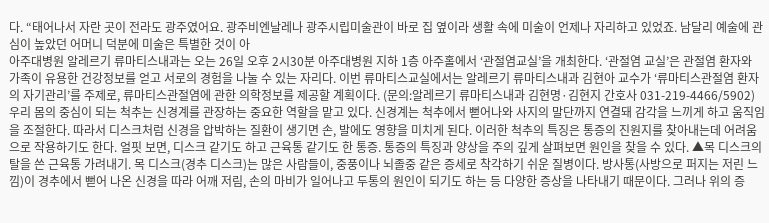다. “태어나서 자란 곳이 전라도 광주였어요. 광주비엔날레나 광주시립미술관이 바로 집 옆이라 생활 속에 미술이 언제나 자리하고 있었죠. 남달리 예술에 관심이 높았던 어머니 덕분에 미술은 특별한 것이 아
아주대병원 알레르기 류마티스내과는 오는 26일 오후 2시30분 아주대병원 지하 1층 아주홀에서 ‘관절염교실’을 개최한다. ‘관절염 교실’은 관절염 환자와 가족이 유용한 건강정보를 얻고 서로의 경험을 나눌 수 있는 자리다. 이번 류마티스교실에서는 알레르기 류마티스내과 김현아 교수가 ‘류마티스관절염 환자의 자기관리’를 주제로, 류마티스관절염에 관한 의학정보를 제공할 계획이다. (문의:알레르기 류마티스내과 김현명·김현지 간호사 031-219-4466/5902)
우리 몸의 중심이 되는 척추는 신경계를 관장하는 중요한 역할을 맡고 있다. 신경계는 척추에서 뻗어나와 사지의 말단까지 연결돼 감각을 느끼게 하고 움직임을 조절한다. 따라서 디스크처럼 신경을 압박하는 질환이 생기면 손, 발에도 영향을 미치게 된다. 이러한 척추의 특징은 통증의 진원지를 찾아내는데 어려움으로 작용하기도 한다. 얼핏 보면, 디스크 같기도 하고 근육통 같기도 한 통증. 통증의 특징과 양상을 주의 깊게 살펴보면 원인을 찾을 수 있다. ▲목 디스크의 탈을 쓴 근육통 가려내기. 목 디스크(경추 디스크)는 많은 사람들이, 중풍이나 뇌졸중 같은 증세로 착각하기 쉬운 질병이다. 방사통(사방으로 퍼지는 저린 느낌)이 경추에서 뻗어 나온 신경을 따라 어깨 저림, 손의 마비가 일어나고 두통의 원인이 되기도 하는 등 다양한 증상을 나타내기 때문이다. 그러나 위의 증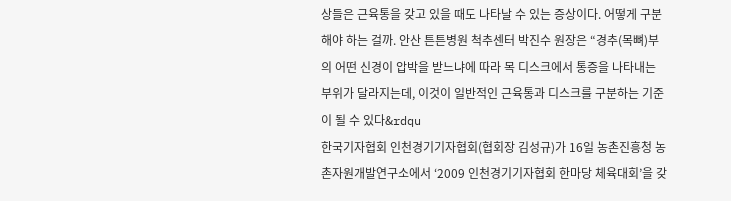상들은 근육통을 갖고 있을 때도 나타날 수 있는 증상이다. 어떻게 구분해야 하는 걸까. 안산 튼튼병원 척추센터 박진수 원장은 “경추(목뼈)부의 어떤 신경이 압박을 받느냐에 따라 목 디스크에서 통증을 나타내는 부위가 달라지는데, 이것이 일반적인 근육통과 디스크를 구분하는 기준이 될 수 있다&rdqu
한국기자협회 인천경기기자협회(협회장 김성규)가 16일 농촌진흥청 농촌자원개발연구소에서 ‘2009 인천경기기자협회 한마당 체육대회’을 갖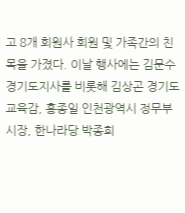고 8개 회원사 회원 및 가족간의 친목을 가졌다. 이날 행사에는 김문수 경기도지사를 비롯해 김상곤 경기도교육감, 홍종일 인천광역시 정무부시장, 한나라당 박종희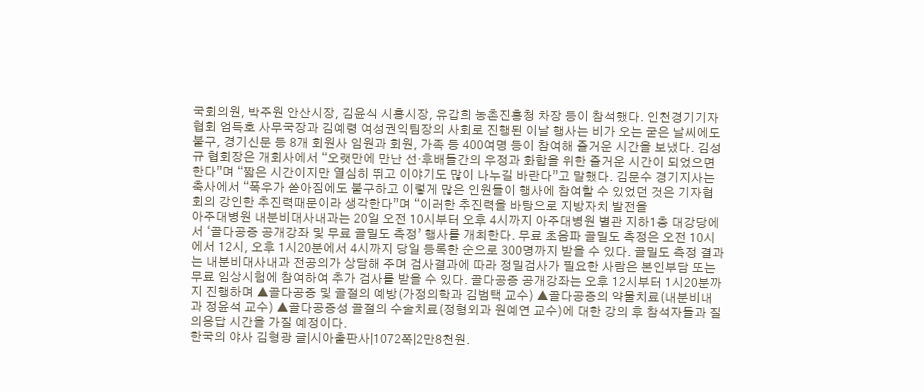국회의원, 박주원 안산시장, 김윤식 시흥시장, 유갑희 농촌진흥청 차장 등이 참석했다. 인천경기기자협회 엄득호 사무국장과 김예령 여성권익팀장의 사회로 진행된 이날 행사는 비가 오는 굳은 날씨에도 불구, 경기신문 등 8개 회원사 임원과 회원, 가족 등 400여명 등이 참여해 즐거운 시간을 보냈다. 김성규 협회장은 개회사에서 “오랫만에 만난 선·후배들간의 우정과 화합을 위한 즐거운 시간이 되었으면 한다”며 “짧은 시간이지만 열심히 뛰고 이야기도 많이 나누길 바란다”고 말했다. 김문수 경기지사는 축사에서 “폭우가 쏟아짐에도 불구하고 이렇게 많은 인원들이 행사에 참여할 수 있었던 것은 기자협회의 강인한 추진력때문이라 생각한다”며 “이러한 추진력을 바탕으로 지방자치 발전을
아주대병원 내분비대사내과는 20일 오전 10시부터 오후 4시까지 아주대병원 별관 지하1층 대강당에서 ‘골다공증 공개강좌 및 무료 골밀도 측정’ 행사를 개최한다. 무료 초음파 골밀도 측정은 오전 10시에서 12시, 오후 1시20분에서 4시까지 당일 등록한 순으로 300명까지 받을 수 있다. 골밀도 측정 결과는 내분비대사내과 전공의가 상담해 주며 검사결과에 따라 정밀검사가 필요한 사람은 본인부담 또는 무료 임상시험에 참여하여 추가 검사를 받을 수 있다. 골다공증 공개강좌는 오후 12시부터 1시20분까지 진행하며 ▲골다공증 및 골절의 예방(가정의학과 김범택 교수) ▲골다공증의 약물치료(내분비내과 정윤석 교수) ▲골다공증성 골절의 수술치료(정형외과 원예연 교수)에 대한 강의 후 참석자들과 질의응답 시간을 가질 예정이다.
한국의 야사 김형광 글|시아출판사|1072쪽|2만8천원.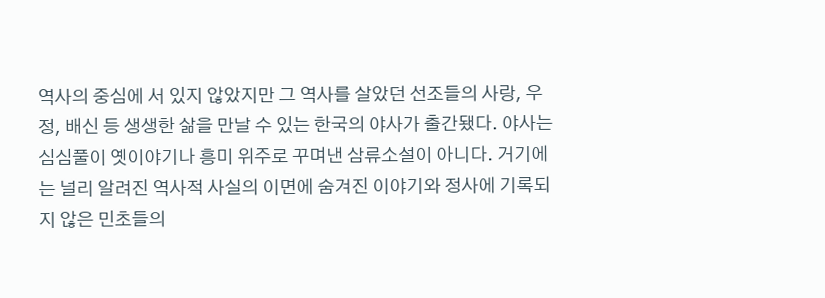역사의 중심에 서 있지 않았지만 그 역사를 살았던 선조들의 사랑, 우정, 배신 등 생생한 삶을 만날 수 있는 한국의 야사가 출간됐다. 야사는 심심풀이 옛이야기나 흥미 위주로 꾸며낸 삼류소설이 아니다. 거기에는 널리 알려진 역사적 사실의 이면에 숨겨진 이야기와 정사에 기록되지 않은 민초들의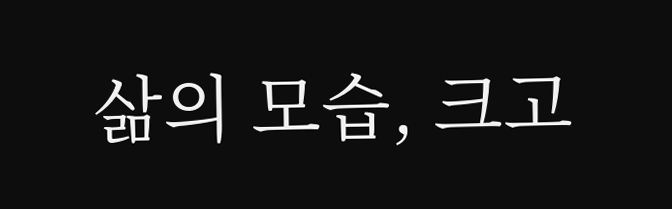삶의 모습, 크고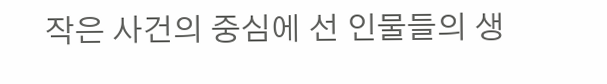작은 사건의 중심에 선 인물들의 생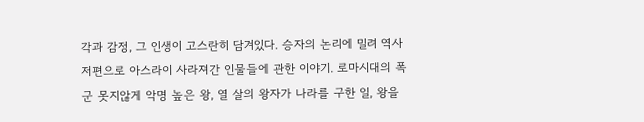각과 감정, 그 인생이 고스란히 담겨있다. 승자의 논리에 밀려 역사 저편으로 아스라이 사라져간 인물들에 관한 이야기. 로마시대의 폭군 못지않게 악명 높은 왕, 열 살의 왕자가 나라를 구한 일, 왕을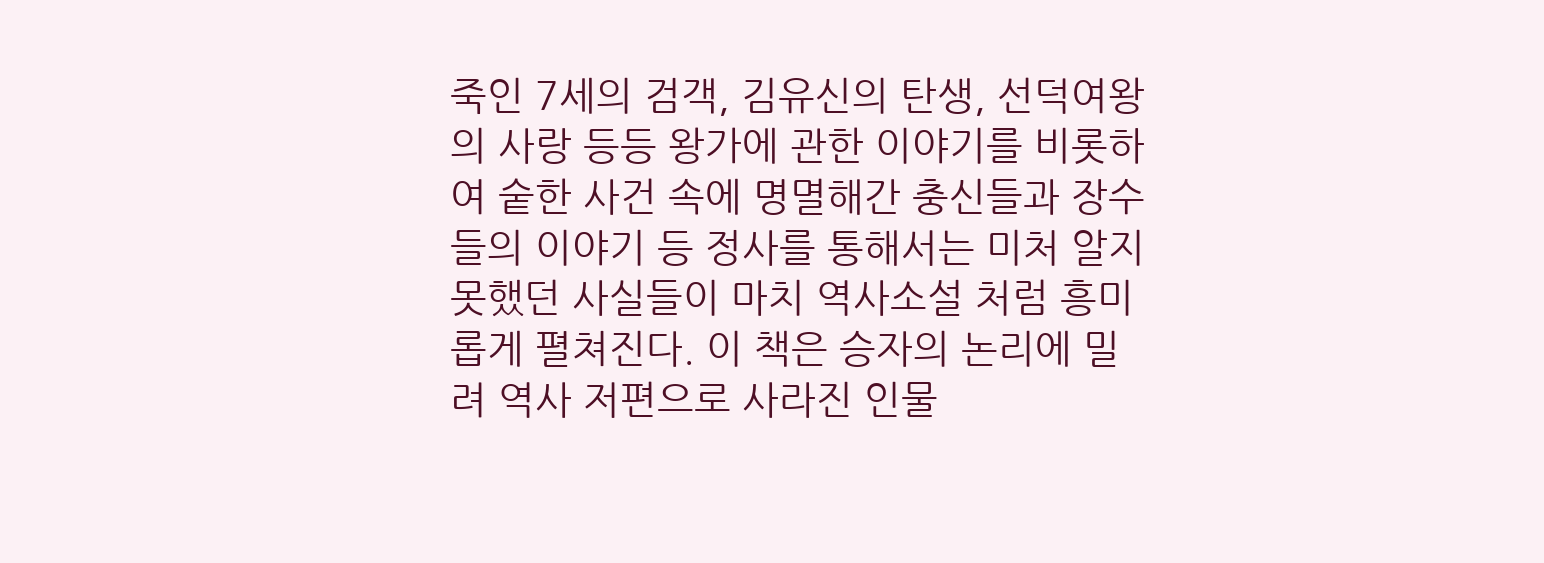죽인 7세의 검객, 김유신의 탄생, 선덕여왕의 사랑 등등 왕가에 관한 이야기를 비롯하여 숱한 사건 속에 명멸해간 충신들과 장수들의 이야기 등 정사를 통해서는 미처 알지 못했던 사실들이 마치 역사소설 처럼 흥미롭게 펼쳐진다. 이 책은 승자의 논리에 밀려 역사 저편으로 사라진 인물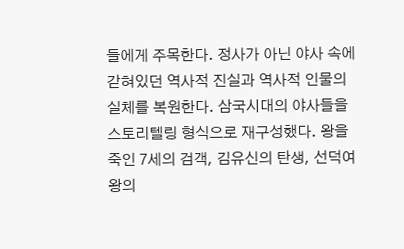들에게 주목한다. 정사가 아닌 야사 속에 갇혀있던 역사적 진실과 역사적 인물의 실체를 복원한다. 삼국시대의 야사들을 스토리텔링 형식으로 재구성했다. 왕을 죽인 7세의 검객, 김유신의 탄생, 선덕여왕의